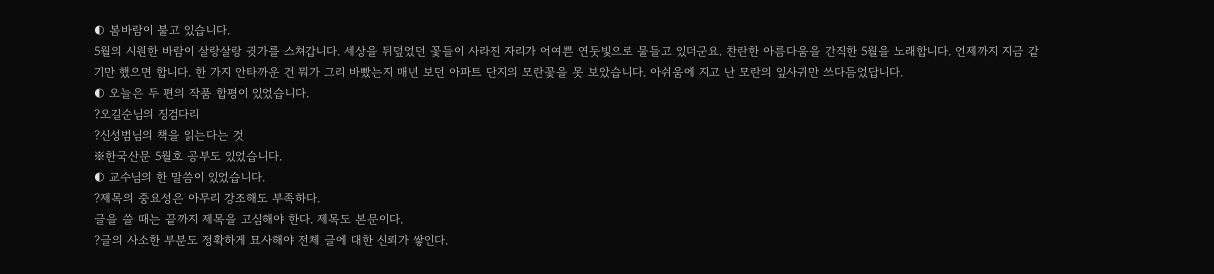◐ 봄바람이 불고 있습니다.
5월의 시원한 바람이 살랑살랑 귓가를 스쳐갑니다. 세상을 뒤덮었던 꽃들이 사라진 자리가 어여쁜 연둣빛으로 물들고 있더군요. 찬란한 아름다움을 간직한 5월을 노래합니다. 언제까지 지금 같기만 했으면 합니다. 한 가지 안타까운 건 뭐가 그리 바빴는지 매년 보던 아파트 단지의 모란꽃을 못 보았습니다. 아쉬움에 지고 난 모란의 잎사귀만 쓰다듬었답니다.
◐ 오늘은 두 편의 작품 합평이 있었습니다.
?오길순님의 징검다리
?신성범님의 책을 읽는다는 것
※한국산문 5월호 공부도 있었습니다.
◐ 교수님의 한 말씀이 있었습니다.
?제목의 중요성은 아무리 강조해도 부족하다.
글을 쓸 때는 끝까지 제목을 고심해야 한다. 제목도 본문이다.
?글의 사소한 부분도 정확하게 묘사해야 전체 글에 대한 신뢰가 쌓인다.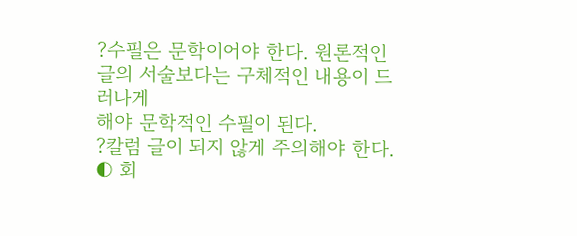?수필은 문학이어야 한다. 원론적인 글의 서술보다는 구체적인 내용이 드러나게
해야 문학적인 수필이 된다.
?칼럼 글이 되지 않게 주의해야 한다.
◐ 회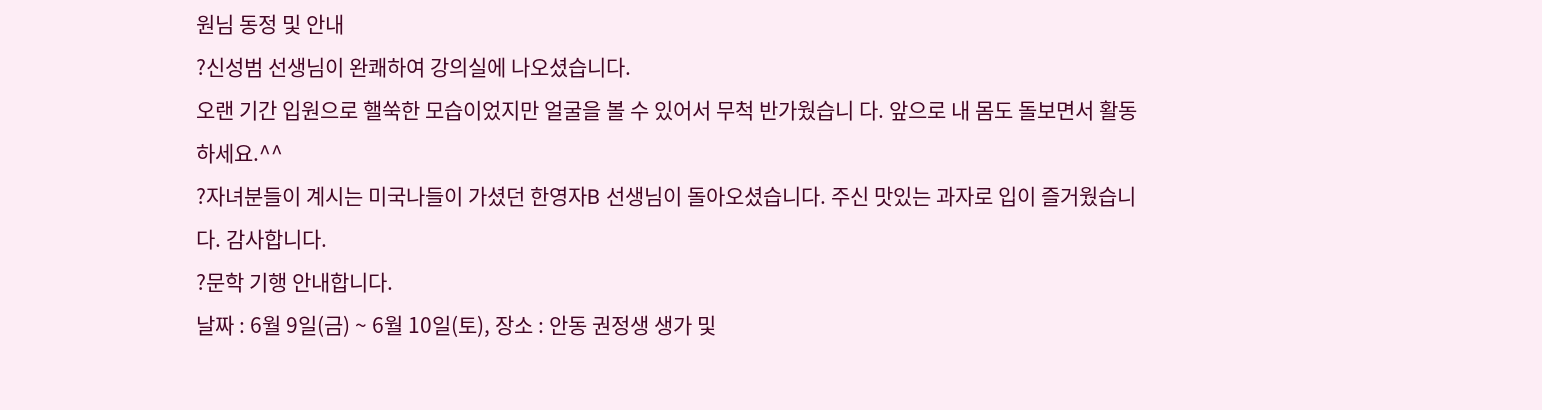원님 동정 및 안내
?신성범 선생님이 완쾌하여 강의실에 나오셨습니다.
오랜 기간 입원으로 핼쑥한 모습이었지만 얼굴을 볼 수 있어서 무척 반가웠습니 다. 앞으로 내 몸도 돌보면서 활동하세요.^^
?자녀분들이 계시는 미국나들이 가셨던 한영자B 선생님이 돌아오셨습니다. 주신 맛있는 과자로 입이 즐거웠습니다. 감사합니다.
?문학 기행 안내합니다.
날짜 : 6월 9일(금) ~ 6월 10일(토), 장소 : 안동 권정생 생가 및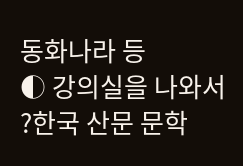동화나라 등
◐ 강의실을 나와서
?한국 산문 문학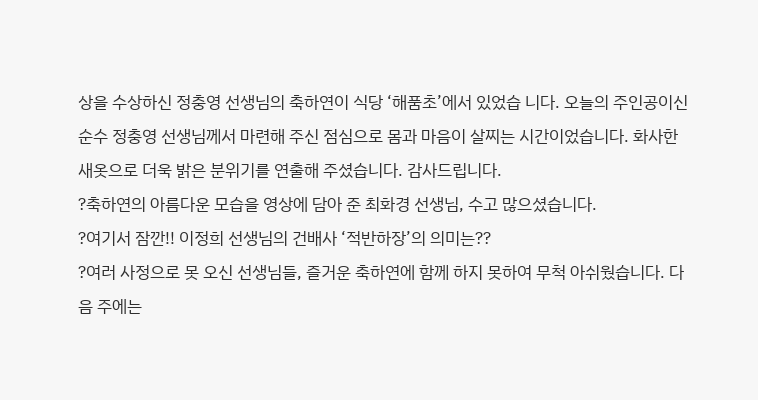상을 수상하신 정충영 선생님의 축하연이 식당 ‘해품초’에서 있었습 니다. 오늘의 주인공이신 순수 정충영 선생님께서 마련해 주신 점심으로 몸과 마음이 살찌는 시간이었습니다. 화사한 새옷으로 더욱 밝은 분위기를 연출해 주셨습니다. 감사드립니다.
?축하연의 아름다운 모습을 영상에 담아 준 최화경 선생님, 수고 많으셨습니다.
?여기서 잠깐!! 이정희 선생님의 건배사 ‘적반하장’의 의미는??
?여러 사정으로 못 오신 선생님들, 즐거운 축하연에 함께 하지 못하여 무척 아쉬웠습니다. 다음 주에는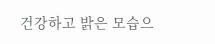건강하고 밝은 모습으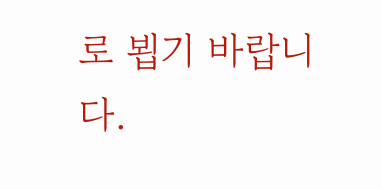로 뵙기 바랍니다.